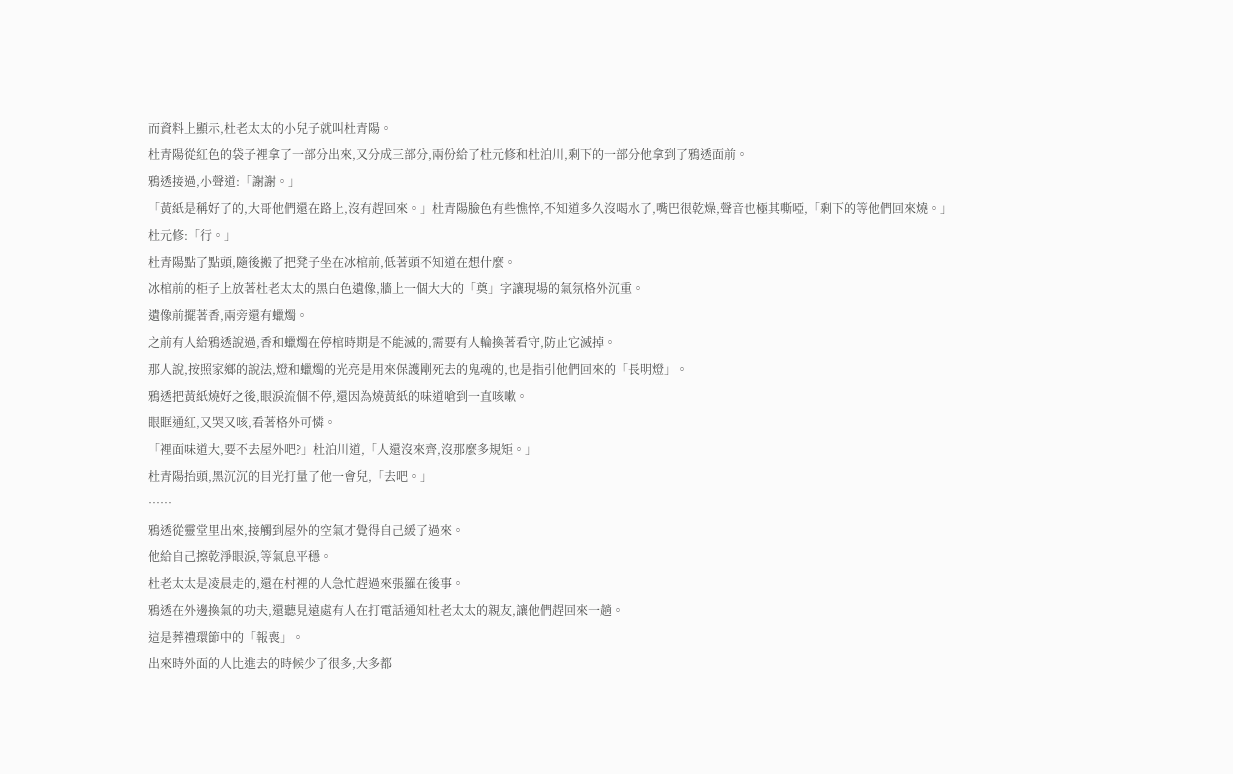而資料上顯示,杜老太太的小兒子就叫杜青陽。
杜青陽從紅色的袋子裡拿了一部分出來,又分成三部分,兩份給了杜元修和杜泊川,剩下的一部分他拿到了鴉透面前。
鴉透接過,小聲道:「謝謝。」
「黃紙是稱好了的,大哥他們還在路上,沒有趕回來。」杜青陽臉色有些憔悴,不知道多久沒喝水了,嘴巴很乾燥,聲音也極其嘶啞,「剩下的等他們回來燒。」
杜元修:「行。」
杜青陽點了點頭,隨後搬了把凳子坐在冰棺前,低著頭不知道在想什麼。
冰棺前的柜子上放著杜老太太的黑白色遺像,牆上一個大大的「奠」字讓現場的氣氛格外沉重。
遺像前擺著香,兩旁還有蠟燭。
之前有人給鴉透說過,香和蠟燭在停棺時期是不能滅的,需要有人輪換著看守,防止它滅掉。
那人說,按照家鄉的說法,燈和蠟燭的光亮是用來保護剛死去的鬼魂的,也是指引他們回來的「長明燈」。
鴉透把黃紙燒好之後,眼淚流個不停,還因為燒黃紙的味道嗆到一直咳嗽。
眼眶通紅,又哭又咳,看著格外可憐。
「裡面味道大,要不去屋外吧?」杜泊川道,「人還沒來齊,沒那麼多規矩。」
杜青陽抬頭,黑沉沉的目光打量了他一會兒,「去吧。」
……
鴉透從靈堂里出來,接觸到屋外的空氣才覺得自己緩了過來。
他給自己擦乾淨眼淚,等氣息平穩。
杜老太太是凌晨走的,還在村裡的人急忙趕過來張羅在後事。
鴉透在外邊換氣的功夫,還聽見遠處有人在打電話通知杜老太太的親友,讓他們趕回來一趟。
這是葬禮環節中的「報喪」。
出來時外面的人比進去的時候少了很多,大多都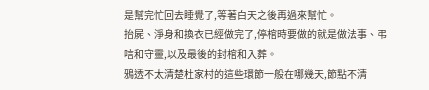是幫完忙回去睡覺了,等著白天之後再過來幫忙。
抬屍、淨身和換衣已經做完了,停棺時要做的就是做法事、弔唁和守靈,以及最後的封棺和入葬。
鴉透不太清楚杜家村的這些環節一般在哪幾天,節點不清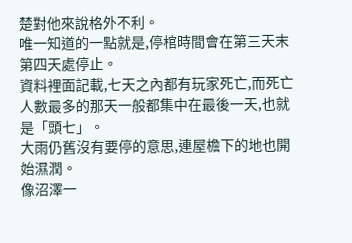楚對他來說格外不利。
唯一知道的一點就是,停棺時間會在第三天末第四天處停止。
資料裡面記載,七天之內都有玩家死亡,而死亡人數最多的那天一般都集中在最後一天,也就是「頭七」。
大雨仍舊沒有要停的意思,連屋檐下的地也開始濕潤。
像沼澤一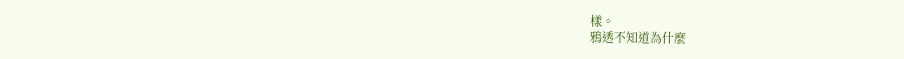樣。
鴉透不知道為什麼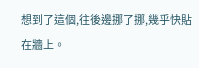想到了這個,往後邊挪了挪,幾乎快貼在牆上。